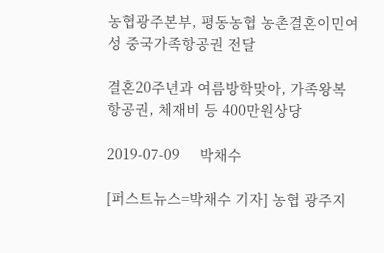농협광주본부, 평동농협 농촌결혼이민여성 중국가족항공권 전달

결혼20주년과 여름방학맞아, 가족왕복항공권, 체재비 등 400만원상당

2019-07-09     박채수

[퍼스트뉴스=박채수 기자] 농협 광주지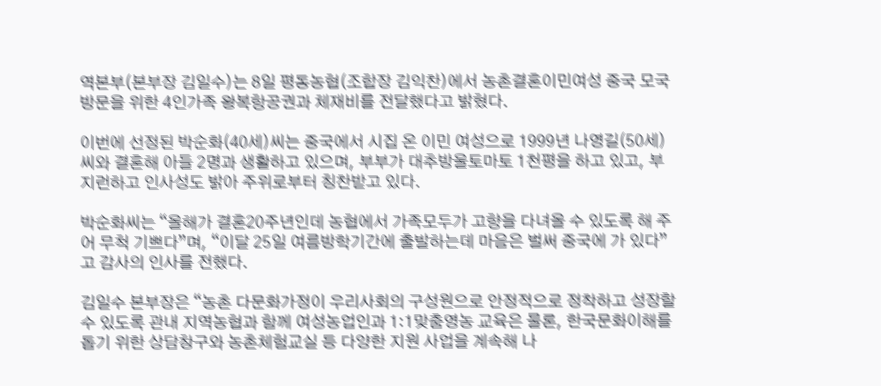역본부(본부장 김일수)는 8일 평동농협(조합장 김익찬)에서 농촌결혼이민여성 중국 모국방문을 위한 4인가족 왕복항공권과 체재비를 전달했다고 밝혔다.

이번에 선정된 박순화(40세)씨는 중국에서 시집 온 이민 여성으로 1999년 나영길(50세)씨와 결혼해 아들 2명과 생활하고 있으며, 부부가 대추방울토마토 1천평을 하고 있고, 부지런하고 인사성도 밝아 주위로부터 칭찬받고 있다.

박순화씨는 “올해가 결혼20주년인데 농협에서 가족모두가 고향을 다녀올 수 있도록 해 주어 무척 기쁘다”며, “이달 25일 여름방학기간에 출발하는데 마음은 벌써 중국에 가 있다”고 감사의 인사를 전했다.

김일수 본부장은 “농촌 다문화가정이 우리사회의 구성원으로 안정적으로 정착하고 성장할 수 있도록 관내 지역농협과 함께 여성농업인과 1:1맞춤영농 교육은 물론, 한국문화이해를 돕기 위한 상담창구와 농촌체험교실 등 다양한 지원 사업을 계속해 나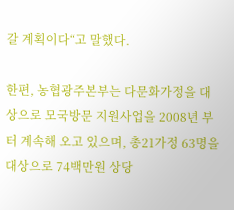갈 계획이다“고 말했다.

한편, 농협광주본부는 다문화가정을 대상으로 모국방문 지원사업을 2008년 부터 계속해 오고 있으며, 총21가정 63명을 대상으로 74백만원 상당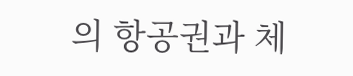의 항공권과 체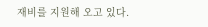재비를 지원해 오고 있다.